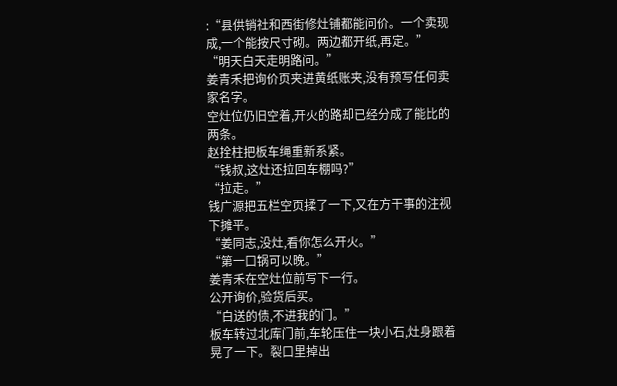:“县供销社和西街修灶铺都能问价。一个卖现成,一个能按尺寸砌。两边都开纸,再定。”
“明天白天走明路问。”
姜青禾把询价页夹进黄纸账夹,没有预写任何卖家名字。
空灶位仍旧空着,开火的路却已经分成了能比的两条。
赵拴柱把板车绳重新系紧。
“钱叔,这灶还拉回车棚吗?”
“拉走。”
钱广源把五栏空页揉了一下,又在方干事的注视下摊平。
“姜同志,没灶,看你怎么开火。”
“第一口锅可以晚。”
姜青禾在空灶位前写下一行。
公开询价,验货后买。
“白送的债,不进我的门。”
板车转过北库门前,车轮压住一块小石,灶身跟着晃了一下。裂口里掉出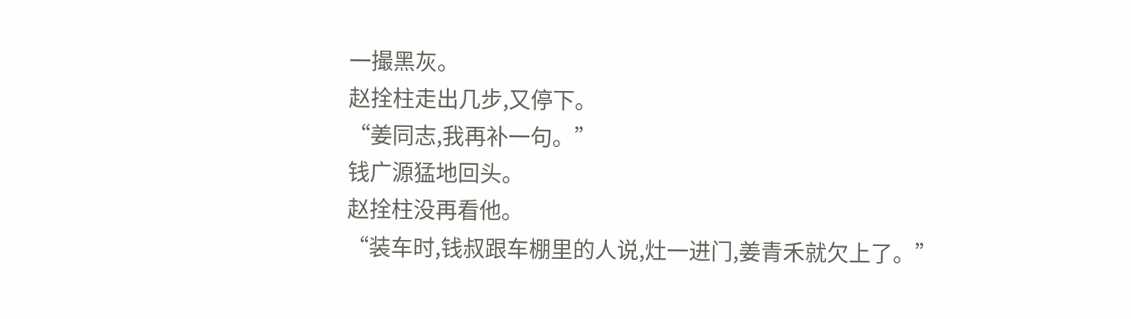一撮黑灰。
赵拴柱走出几步,又停下。
“姜同志,我再补一句。”
钱广源猛地回头。
赵拴柱没再看他。
“装车时,钱叔跟车棚里的人说,灶一进门,姜青禾就欠上了。”